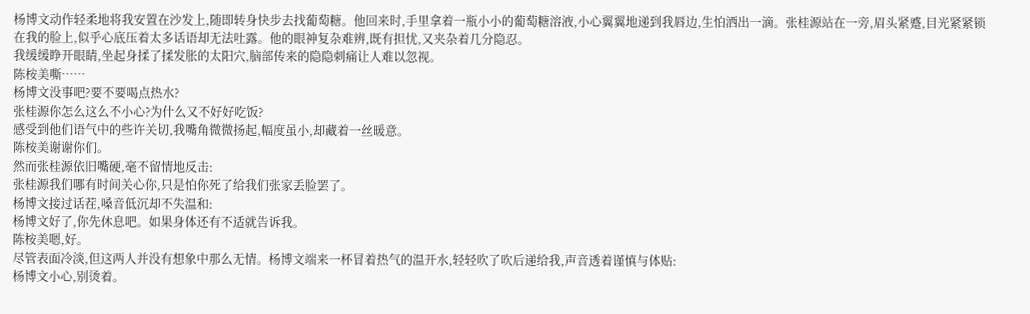杨博文动作轻柔地将我安置在沙发上,随即转身快步去找葡萄糖。他回来时,手里拿着一瓶小小的葡萄糖溶液,小心翼翼地递到我唇边,生怕洒出一滴。张桂源站在一旁,眉头紧蹙,目光紧紧锁在我的脸上,似乎心底压着太多话语却无法吐露。他的眼神复杂难辨,既有担忧,又夹杂着几分隐忍。
我缓缓睁开眼睛,坐起身揉了揉发胀的太阳穴,脑部传来的隐隐刺痛让人难以忽视。
陈桉美嘶……
杨博文没事吧?要不要喝点热水?
张桂源你怎么这么不小心?为什么又不好好吃饭?
感受到他们语气中的些许关切,我嘴角微微扬起,幅度虽小,却藏着一丝暖意。
陈桉美谢谢你们。
然而张桂源依旧嘴硬,毫不留情地反击:
张桂源我们哪有时间关心你,只是怕你死了给我们张家丢脸罢了。
杨博文接过话茬,嗓音低沉却不失温和:
杨博文好了,你先休息吧。如果身体还有不适就告诉我。
陈桉美嗯,好。
尽管表面冷淡,但这两人并没有想象中那么无情。杨博文端来一杯冒着热气的温开水,轻轻吹了吹后递给我,声音透着谨慎与体贴:
杨博文小心,别烫着。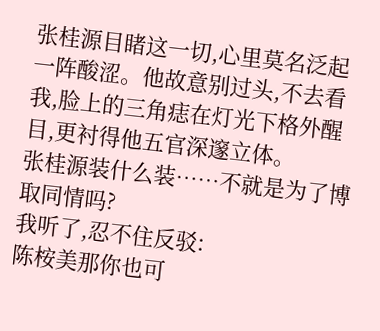张桂源目睹这一切,心里莫名泛起一阵酸涩。他故意别过头,不去看我,脸上的三角痣在灯光下格外醒目,更衬得他五官深邃立体。
张桂源装什么装……不就是为了博取同情吗?
我听了,忍不住反驳:
陈桉美那你也可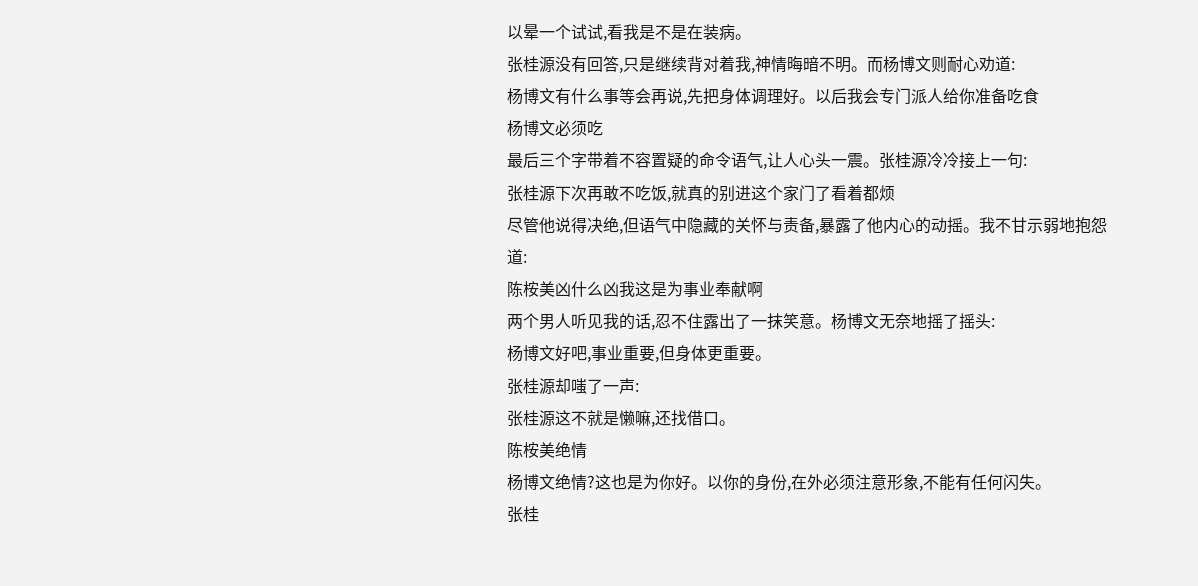以晕一个试试,看我是不是在装病。
张桂源没有回答,只是继续背对着我,神情晦暗不明。而杨博文则耐心劝道:
杨博文有什么事等会再说,先把身体调理好。以后我会专门派人给你准备吃食
杨博文必须吃
最后三个字带着不容置疑的命令语气,让人心头一震。张桂源冷冷接上一句:
张桂源下次再敢不吃饭,就真的别进这个家门了看着都烦
尽管他说得决绝,但语气中隐藏的关怀与责备,暴露了他内心的动摇。我不甘示弱地抱怨道:
陈桉美凶什么凶我这是为事业奉献啊
两个男人听见我的话,忍不住露出了一抹笑意。杨博文无奈地摇了摇头:
杨博文好吧,事业重要,但身体更重要。
张桂源却嗤了一声:
张桂源这不就是懒嘛,还找借口。
陈桉美绝情
杨博文绝情?这也是为你好。以你的身份,在外必须注意形象,不能有任何闪失。
张桂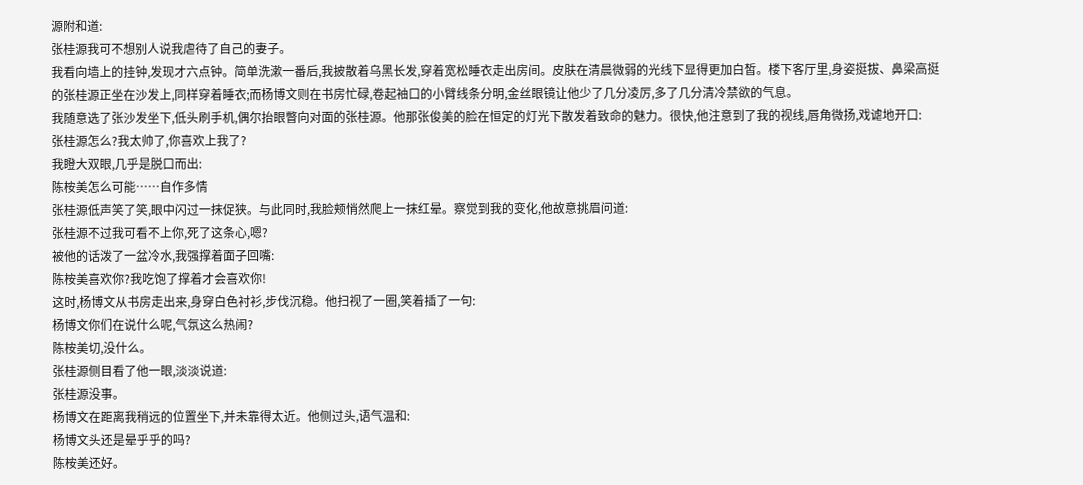源附和道:
张桂源我可不想别人说我虐待了自己的妻子。
我看向墙上的挂钟,发现才六点钟。简单洗漱一番后,我披散着乌黑长发,穿着宽松睡衣走出房间。皮肤在清晨微弱的光线下显得更加白皙。楼下客厅里,身姿挺拔、鼻梁高挺的张桂源正坐在沙发上,同样穿着睡衣;而杨博文则在书房忙碌,卷起袖口的小臂线条分明,金丝眼镜让他少了几分凌厉,多了几分清冷禁欲的气息。
我随意选了张沙发坐下,低头刷手机,偶尔抬眼瞥向对面的张桂源。他那张俊美的脸在恒定的灯光下散发着致命的魅力。很快,他注意到了我的视线,唇角微扬,戏谑地开口:
张桂源怎么?我太帅了,你喜欢上我了?
我瞪大双眼,几乎是脱口而出:
陈桉美怎么可能……自作多情
张桂源低声笑了笑,眼中闪过一抹促狭。与此同时,我脸颊悄然爬上一抹红晕。察觉到我的变化,他故意挑眉问道:
张桂源不过我可看不上你,死了这条心,嗯?
被他的话泼了一盆冷水,我强撑着面子回嘴:
陈桉美喜欢你?我吃饱了撑着才会喜欢你!
这时,杨博文从书房走出来,身穿白色衬衫,步伐沉稳。他扫视了一圈,笑着插了一句:
杨博文你们在说什么呢,气氛这么热闹?
陈桉美切,没什么。
张桂源侧目看了他一眼,淡淡说道:
张桂源没事。
杨博文在距离我稍远的位置坐下,并未靠得太近。他侧过头,语气温和:
杨博文头还是晕乎乎的吗?
陈桉美还好。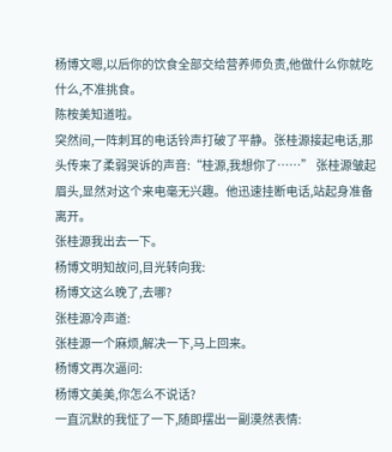杨博文嗯,以后你的饮食全部交给营养师负责,他做什么你就吃什么,不准挑食。
陈桉美知道啦。
突然间,一阵刺耳的电话铃声打破了平静。张桂源接起电话,那头传来了柔弱哭诉的声音:“桂源,我想你了……” 张桂源皱起眉头,显然对这个来电毫无兴趣。他迅速挂断电话,站起身准备离开。
张桂源我出去一下。
杨博文明知故问,目光转向我:
杨博文这么晚了,去哪?
张桂源冷声道:
张桂源一个麻烦,解决一下,马上回来。
杨博文再次逼问:
杨博文美美,你怎么不说话?
一直沉默的我怔了一下,随即摆出一副漠然表情: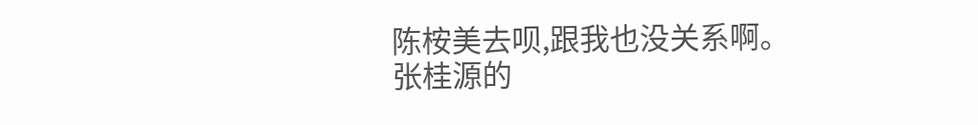陈桉美去呗,跟我也没关系啊。
张桂源的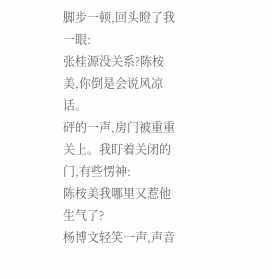脚步一顿,回头瞪了我一眼:
张桂源没关系?陈桉美,你倒是会说风凉话。
砰的一声,房门被重重关上。我盯着关闭的门,有些愣神:
陈桉美我哪里又惹他生气了?
杨博文轻笑一声,声音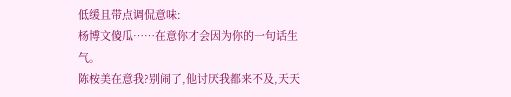低缓且带点调侃意味:
杨博文傻瓜……在意你才会因为你的一句话生气。
陈桉美在意我?别闹了,他讨厌我都来不及,天天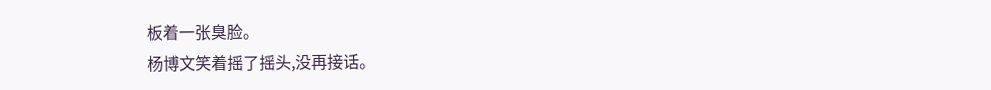板着一张臭脸。
杨博文笑着摇了摇头,没再接话。